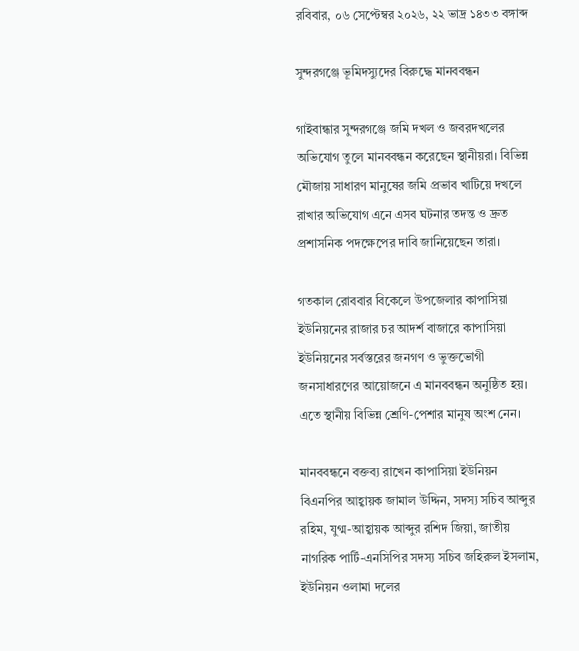রবিবার, ০৬ সেপ্টেম্বর ২০২৬, ২২ ভাদ্র ১৪৩৩ বঙ্গাব্দ

সুন্দরগঞ্জে ভূমিদস্যুদের বিরুদ্ধে মানববন্ধন

গাইবান্ধার সুন্দরগঞ্জে জমি দখল ও জবরদখলের অভিযোগ তুলে মানববন্ধন করেছেন স্থানীয়রা। বিভিন্ন মৌজায় সাধারণ মানুষের জমি প্রভাব খাটিয়ে দখলে রাখার অভিযোগ এনে এসব ঘটনার তদন্ত ও দ্রুত প্রশাসনিক পদক্ষেপের দাবি জানিয়েছেন তারা।

গতকাল রোববার বিকেলে উপজেলার কাপাসিয়া ইউনিয়নের রাজার চর আদর্শ বাজারে কাপাসিয়া ইউনিয়নের সর্বস্তরের জনগণ ও ভুক্তভোগী জনসাধারণের আয়োজনে এ মানববন্ধন অনুষ্ঠিত হয়। এতে স্থানীয় বিভিন্ন শ্রেণি-পেশার মানুষ অংশ নেন।

মানববন্ধনে বক্তব্য রাখেন কাপাসিয়া ইউনিয়ন বিএনপির আহ্বায়ক জামাল উদ্দিন, সদস্য সচিব আব্দুর রহিম, যুগ্ম-আহ্বায়ক আব্দুর রশিদ জিয়া, জাতীয় নাগরিক পার্টি-এনসিপির সদস্য সচিব জহিরুল ইসলাম, ইউনিয়ন ওলামা দলের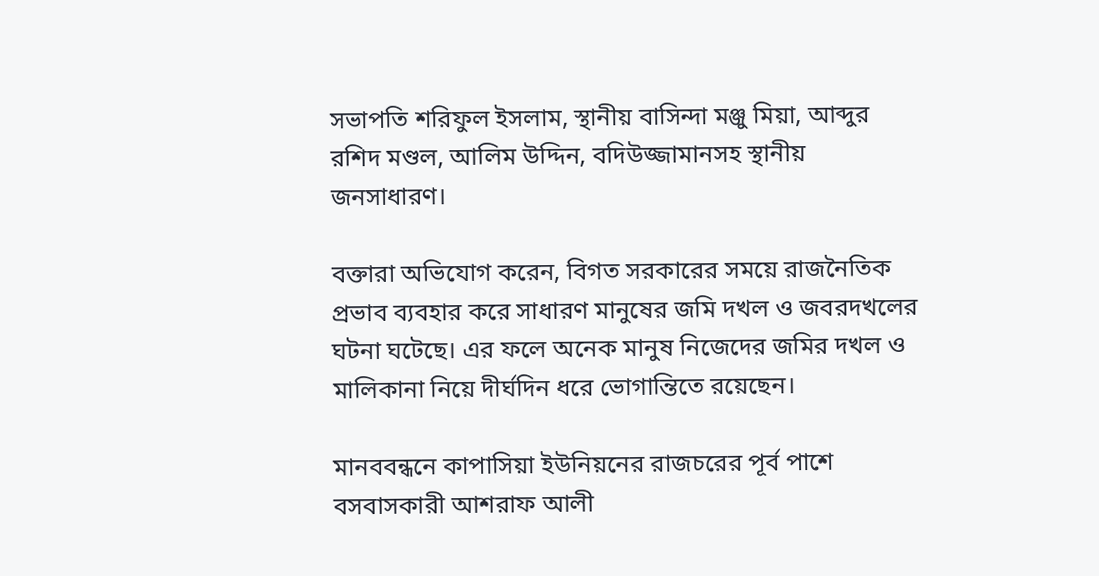সভাপতি শরিফুল ইসলাম, স্থানীয় বাসিন্দা মঞ্জু মিয়া, আব্দুর রশিদ মণ্ডল, আলিম উদ্দিন, বদিউজ্জামানসহ স্থানীয় জনসাধারণ।

বক্তারা অভিযোগ করেন, বিগত সরকারের সময়ে রাজনৈতিক প্রভাব ব্যবহার করে সাধারণ মানুষের জমি দখল ও জবরদখলের ঘটনা ঘটেছে। এর ফলে অনেক মানুষ নিজেদের জমির দখল ও মালিকানা নিয়ে দীর্ঘদিন ধরে ভোগান্তিতে রয়েছেন।

মানববন্ধনে কাপাসিয়া ইউনিয়নের রাজচরের পূর্ব পাশে বসবাসকারী আশরাফ আলী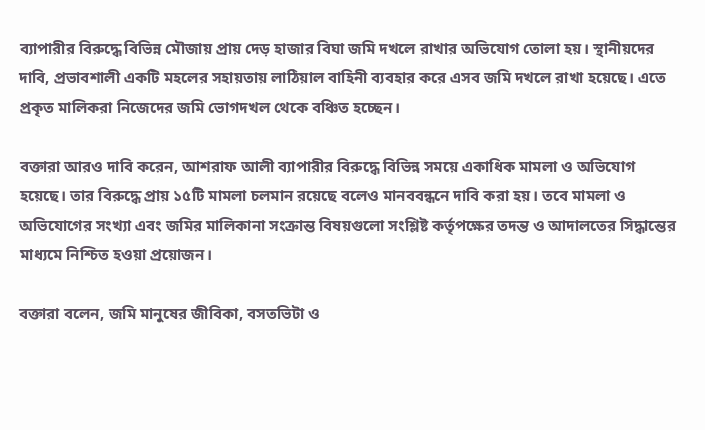ব্যাপারীর বিরুদ্ধে বিভিন্ন মৌজায় প্রায় দেড় হাজার বিঘা জমি দখলে রাখার অভিযোগ তোলা হয়। স্থানীয়দের দাবি, প্রভাবশালী একটি মহলের সহায়তায় লাঠিয়াল বাহিনী ব্যবহার করে এসব জমি দখলে রাখা হয়েছে। এতে প্রকৃত মালিকরা নিজেদের জমি ভোগদখল থেকে বঞ্চিত হচ্ছেন।

বক্তারা আরও দাবি করেন, আশরাফ আলী ব্যাপারীর বিরুদ্ধে বিভিন্ন সময়ে একাধিক মামলা ও অভিযোগ হয়েছে। তার বিরুদ্ধে প্রায় ১৫টি মামলা চলমান রয়েছে বলেও মানববন্ধনে দাবি করা হয়। তবে মামলা ও অভিযোগের সংখ্যা এবং জমির মালিকানা সংক্রান্ত বিষয়গুলো সংশ্লিষ্ট কর্তৃপক্ষের তদন্ত ও আদালতের সিদ্ধান্তের মাধ্যমে নিশ্চিত হওয়া প্রয়োজন।

বক্তারা বলেন, জমি মানুষের জীবিকা, বসতভিটা ও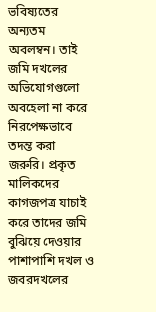ভবিষ্যতের অন্যতম অবলম্বন। তাই জমি দখলের অভিযোগগুলো অবহেলা না করে নিরপেক্ষভাবে তদন্ত করা জরুরি। প্রকৃত মালিকদের কাগজপত্র যাচাই করে তাদের জমি বুঝিয়ে দেওয়ার পাশাপাশি দখল ও জবরদখলের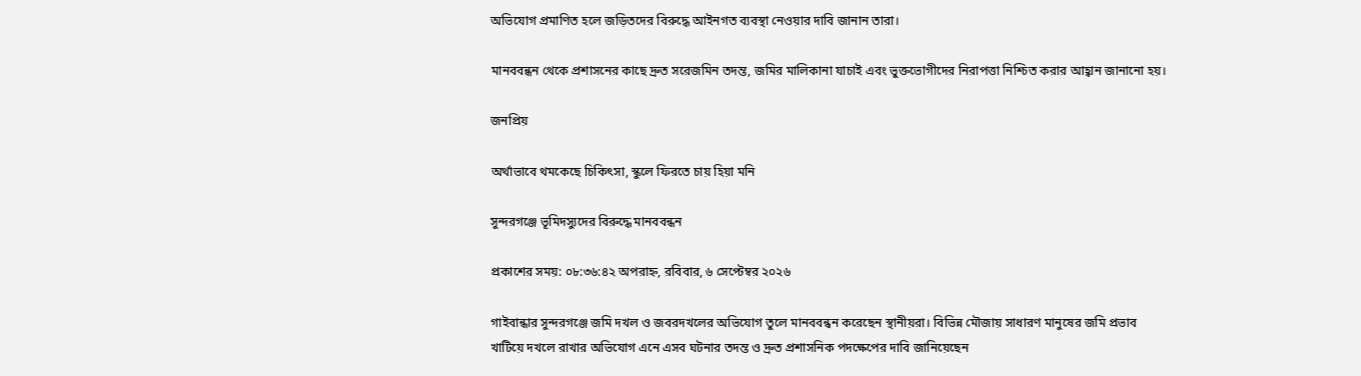অভিযোগ প্রমাণিত হলে জড়িতদের বিরুদ্ধে আইনগত ব্যবস্থা নেওয়ার দাবি জানান তারা।

মানববন্ধন থেকে প্রশাসনের কাছে দ্রুত সরেজমিন তদন্ত, জমির মালিকানা যাচাই এবং ভুক্তভোগীদের নিরাপত্তা নিশ্চিত করার আহ্বান জানানো হয়।

জনপ্রিয়

অর্থাভাবে থমকেছে চিকিৎসা, স্কুলে ফিরতে চায় হিয়া মনি

সুন্দরগঞ্জে ভূমিদস্যুদের বিরুদ্ধে মানববন্ধন

প্রকাশের সময়: ০৮:৩৬:৪২ অপরাহ্ন, রবিবার, ৬ সেপ্টেম্বর ২০২৬

গাইবান্ধার সুন্দরগঞ্জে জমি দখল ও জবরদখলের অভিযোগ তুলে মানববন্ধন করেছেন স্থানীয়রা। বিভিন্ন মৌজায় সাধারণ মানুষের জমি প্রভাব খাটিয়ে দখলে রাখার অভিযোগ এনে এসব ঘটনার তদন্ত ও দ্রুত প্রশাসনিক পদক্ষেপের দাবি জানিয়েছেন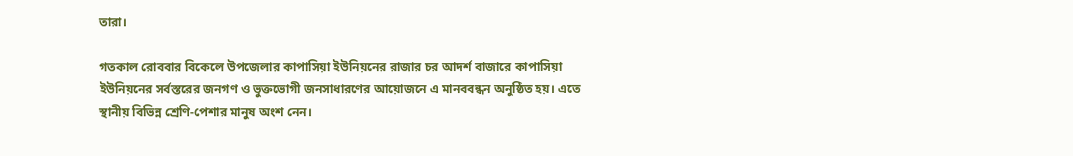তারা।

গতকাল রোববার বিকেলে উপজেলার কাপাসিয়া ইউনিয়নের রাজার চর আদর্শ বাজারে কাপাসিয়া ইউনিয়নের সর্বস্তরের জনগণ ও ভুক্তভোগী জনসাধারণের আয়োজনে এ মানববন্ধন অনুষ্ঠিত হয়। এতে স্থানীয় বিভিন্ন শ্রেণি-পেশার মানুষ অংশ নেন।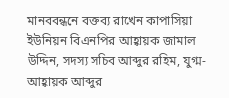মানববন্ধনে বক্তব্য রাখেন কাপাসিয়া ইউনিয়ন বিএনপির আহ্বায়ক জামাল উদ্দিন, সদস্য সচিব আব্দুর রহিম, যুগ্ম-আহ্বায়ক আব্দুর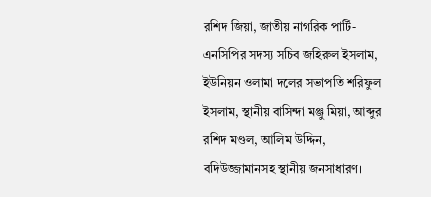রশিদ জিয়া, জাতীয় নাগরিক পার্টি-এনসিপির সদস্য সচিব জহিরুল ইসলাম, ইউনিয়ন ওলামা দলের সভাপতি শরিফুল ইসলাম, স্থানীয় বাসিন্দা মঞ্জু মিয়া, আব্দুর রশিদ মণ্ডল, আলিম উদ্দিন, বদিউজ্জামানসহ স্থানীয় জনসাধারণ।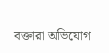বক্তারা অভিযোগ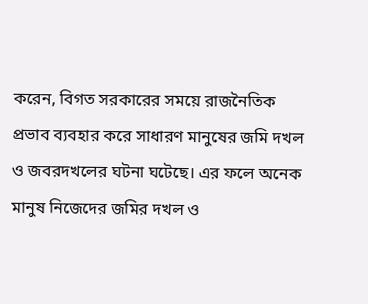করেন, বিগত সরকারের সময়ে রাজনৈতিক প্রভাব ব্যবহার করে সাধারণ মানুষের জমি দখল ও জবরদখলের ঘটনা ঘটেছে। এর ফলে অনেক মানুষ নিজেদের জমির দখল ও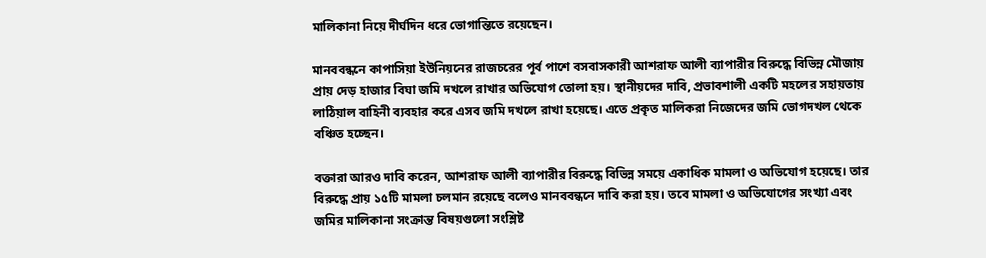মালিকানা নিয়ে দীর্ঘদিন ধরে ভোগান্তিতে রয়েছেন।

মানববন্ধনে কাপাসিয়া ইউনিয়নের রাজচরের পূর্ব পাশে বসবাসকারী আশরাফ আলী ব্যাপারীর বিরুদ্ধে বিভিন্ন মৌজায় প্রায় দেড় হাজার বিঘা জমি দখলে রাখার অভিযোগ তোলা হয়। স্থানীয়দের দাবি, প্রভাবশালী একটি মহলের সহায়তায় লাঠিয়াল বাহিনী ব্যবহার করে এসব জমি দখলে রাখা হয়েছে। এতে প্রকৃত মালিকরা নিজেদের জমি ভোগদখল থেকে বঞ্চিত হচ্ছেন।

বক্তারা আরও দাবি করেন, আশরাফ আলী ব্যাপারীর বিরুদ্ধে বিভিন্ন সময়ে একাধিক মামলা ও অভিযোগ হয়েছে। তার বিরুদ্ধে প্রায় ১৫টি মামলা চলমান রয়েছে বলেও মানববন্ধনে দাবি করা হয়। তবে মামলা ও অভিযোগের সংখ্যা এবং জমির মালিকানা সংক্রান্ত বিষয়গুলো সংশ্লিষ্ট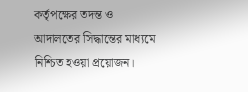কর্তৃপক্ষের তদন্ত ও আদালতের সিদ্ধান্তের মাধ্যমে নিশ্চিত হওয়া প্রয়োজন।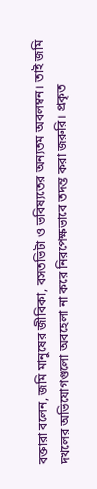বক্তারা বলেন, জমি মানুষের জীবিকা, বসতভিটা ও ভবিষ্যতের অন্যতম অবলম্বন। তাই জমি দখলের অভিযোগগুলো অবহেলা না করে নিরপেক্ষভাবে তদন্ত করা জরুরি। প্রকৃত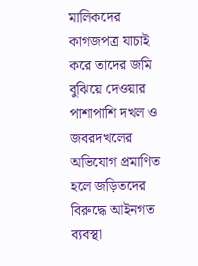মালিকদের কাগজপত্র যাচাই করে তাদের জমি বুঝিয়ে দেওয়ার পাশাপাশি দখল ও জবরদখলের অভিযোগ প্রমাণিত হলে জড়িতদের বিরুদ্ধে আইনগত ব্যবস্থা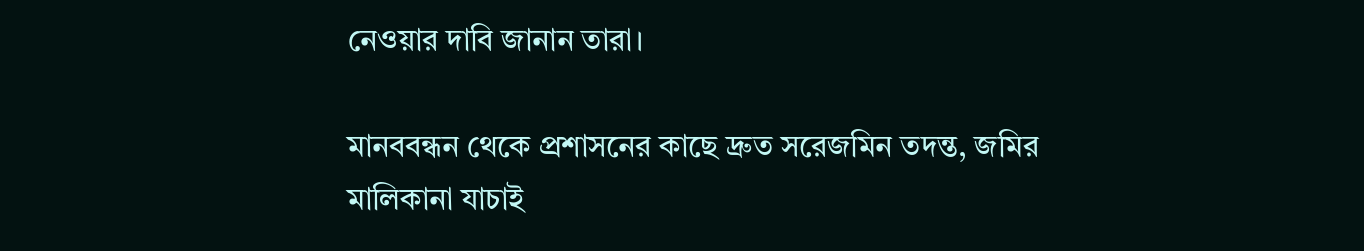নেওয়ার দাবি জানান তারা।

মানববন্ধন থেকে প্রশাসনের কাছে দ্রুত সরেজমিন তদন্ত, জমির মালিকানা যাচাই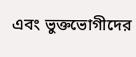এবং ভুক্তভোগীদের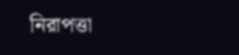নিরাপত্তা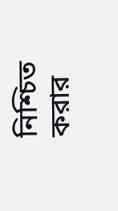নিশ্চিত করার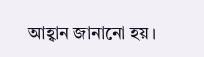আহ্বান জানানো হয়।